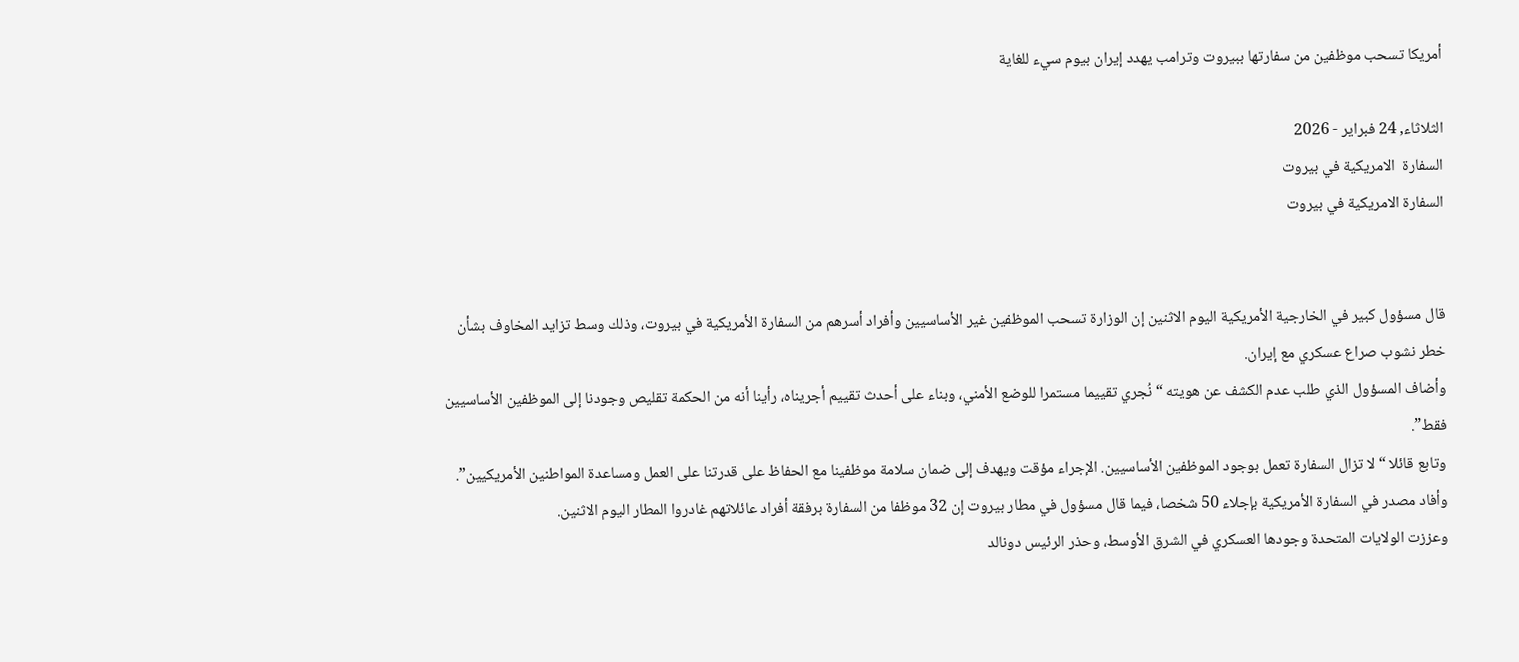أمريكا تسحب موظفين من سفارتها ببيروت وترامب يهدد إيران بيوم سيء للغاية

الثلاثاء, 24 فبراير - 2026
السفارة  الامريكية في بيروت
السفارة الامريكية في بيروت


قال مسؤول كبير في الخارجية الأمريكية اليوم الاثنين إن الوزارة تسحب الموظفين غير الأساسيين وأفراد أسرهم من السفارة الأمريكية في بيروت، وذلك وسط تزايد المخاوف بشأن خطر نشوب صراع عسكري مع إيران.
وأضاف المسؤول الذي طلب عدم الكشف عن هويته “نُجري تقييما مستمرا للوضع الأمني، وبناء على أحدث تقييم أجريناه، رأينا أنه من الحكمة تقليص وجودنا إلى الموظفين الأساسيين فقط”.
وتابع قائلا “لا تزال السفارة تعمل بوجود الموظفين الأساسيين. الإجراء مؤقت ويهدف إلى ضمان سلامة موظفينا مع الحفاظ على قدرتنا على العمل ومساعدة المواطنين الأمريكيين”.
وأفاد مصدر في السفارة الأمريكية بإجلاء 50 شخصا، فيما قال مسؤول في مطار بيروت إن 32 موظفا من السفارة برفقة أفراد عائلاتهم غادروا المطار اليوم الاثنين.
وعززت الولايات المتحدة وجودها العسكري في الشرق الأوسط، وحذر الرئيس دونالد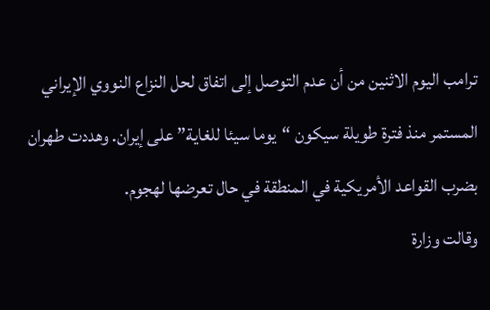ترامب اليوم الاثنين من أن عدم التوصل إلى اتفاق لحل النزاع النووي الإيراني المستمر منذ فترة طويلة سيكون “يوما سيئا للغاية” على إيران. وهددت طهران بضرب القواعد الأمريكية في المنطقة في حال تعرضها لهجوم.
وقالت وزارة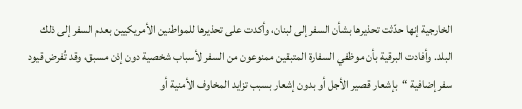الخارجية إنها حدّثت تحذيرها بشأن السفر إلى لبنان، وأكدت على تحذيرها للمواطنين الأمريكيين بعدم السفر إلى ذلك البلد. وأفادت البرقية بأن موظفي السفارة المتبقين ممنوعون من السفر لأسباب شخصية دون إذن مسبق، وقد تُفرض قيود سفر إضافية “بإشعار قصير الأجل أو بدون إشعار بسبب تزايد المخاوف الأمنية أو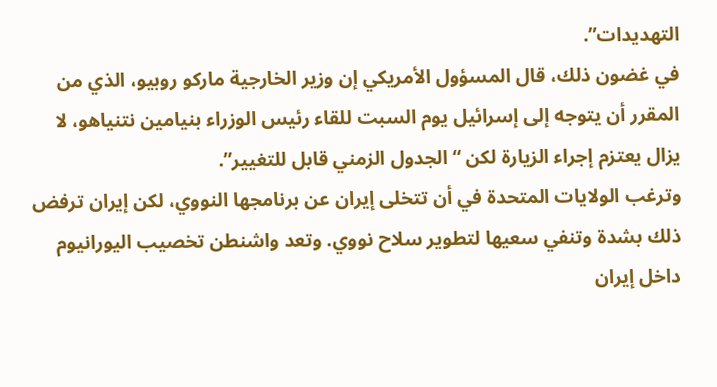التهديدات”.
في غضون ذلك، قال المسؤول الأمريكي إن وزير الخارجية ماركو روبيو، الذي من المقرر أن يتوجه إلى إسرائيل يوم السبت للقاء رئيس الوزراء بنيامين نتنياهو، لا يزال يعتزم إجراء الزيارة لكن “الجدول الزمني قابل للتغيير”.
وترغب الولايات المتحدة في أن تتخلى إيران عن برنامجها النووي، لكن إيران ترفض ذلك بشدة وتنفي سعيها لتطوير سلاح نووي. وتعد واشنطن تخصيب اليورانيوم داخل إيران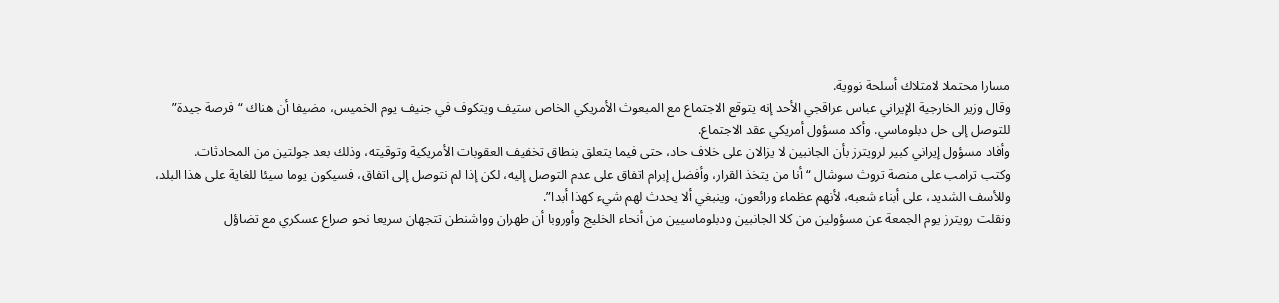مسارا محتملا لامتلاك أسلحة نووية.
وقال وزير الخارجية الإيراني عباس عراقجي الأحد إنه يتوقع الاجتماع مع المبعوث الأمريكي الخاص ستيف ويتكوف في جنيف يوم الخميس، مضيفا أن هناك “فرصة جيدة” للتوصل إلى حل دبلوماسي. وأكد مسؤول أمريكي عقد الاجتماع.
وأفاد مسؤول إيراني كبير لرويترز بأن الجانبين لا يزالان على خلاف حاد، حتى فيما يتعلق بنطاق تخفيف العقوبات الأمريكية وتوقيته، وذلك بعد جولتين من المحادثات.
وكتب ترامب على منصة تروث سوشال “أنا من يتخذ القرار، وأفضل إبرام اتفاق على عدم التوصل إليه، لكن إذا لم نتوصل إلى اتفاق، فسيكون يوما سيئا للغاية على هذا البلد، وللأسف الشديد، على أبناء شعبه، لأنهم عظماء ورائعون، وينبغي ألا يحدث لهم شيء كهذا أبدا”.
ونقلت رويترز يوم الجمعة عن مسؤولين من كلا الجانبين ودبلوماسيين من أنحاء الخليج وأوروبا أن طهران وواشنطن تتجهان سريعا نحو صراع عسكري مع تضاؤل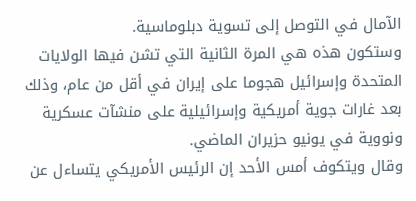الآمال في التوصل إلى تسوية دبلوماسية.
وستكون هذه هي المرة الثانية التي تشن فيها الولايات المتحدة وإسرائيل هجوما على إيران في أقل من عام، وذلك بعد غارات جوية أمريكية وإسرائيلية على منشآت عسكرية ونووية في يونيو حزيران الماضي.
وقال ويتكوف أمس الأحد إن الرئيس الأمريكي يتساءل عن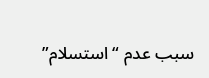سبب عدم “استسلام”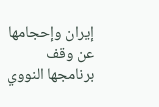إيران وإحجامها عن وقف برنامجها النووي